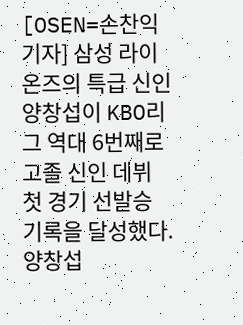[OSEN=손찬익 기자] 삼성 라이온즈의 특급 신인 양창섭이 KBO리그 역대 6번째로 고졸 신인 데뷔 첫 경기 선발승 기록을 달성했다. 양창섭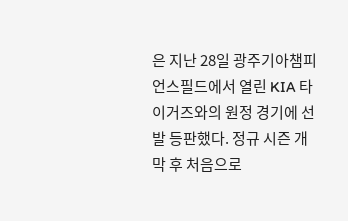은 지난 28일 광주기아챔피언스필드에서 열린 KIA 타이거즈와의 원정 경기에 선발 등판했다. 정규 시즌 개막 후 처음으로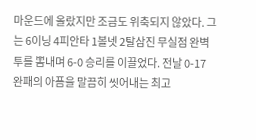마운드에 올랐지만 조금도 위축되지 않았다. 그는 6이닝 4피안타 1볼넷 2탈삼진 무실점 완벽투를 뽐내며 6-0 승리를 이끌었다. 전날 0-17 완패의 아픔을 말끔히 씻어내는 최고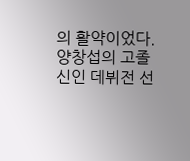의 활약이었다. 양창섭의 고졸 신인 데뷔전 선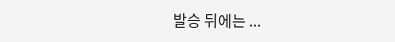발승 뒤에는 ...